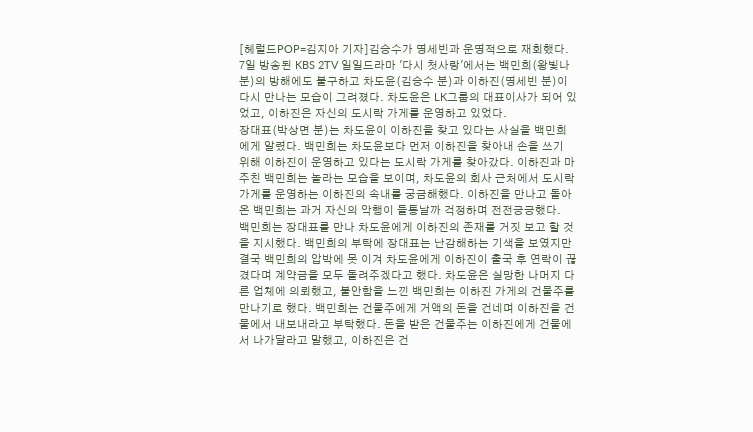[헤럴드POP=김지아 기자]김승수가 명세빈과 운명적으로 재회했다.
7일 방송된 KBS 2TV 일일드라마 '다시 첫사랑'에서는 백민희(왕빛나 분)의 방해에도 불구하고 차도윤(김승수 분)과 이하진(명세빈 분)이 다시 만나는 모습이 그려졌다. 차도윤은 LK그룹의 대표이사가 되어 있었고, 이하진은 자신의 도시락 가게를 운영하고 있었다.
장대표(박상면 분)는 차도윤이 이하진을 찾고 있다는 사실을 백민희에게 알렸다. 백민희는 차도윤보다 먼저 이하진을 찾아내 손을 쓰기 위해 이하진이 운영하고 있다는 도시락 가게를 찾아갔다. 이하진과 마주친 백민희는 놀라는 모습을 보이며, 차도윤의 회사 근처에서 도시락 가게를 운영하는 이하진의 속내를 궁금해했다. 이하진을 만나고 돌아온 백민희는 과거 자신의 악행이 들통날까 걱정하며 전전긍긍했다.
백민희는 장대표를 만나 차도윤에게 이하진의 존재를 거짓 보고 할 것을 지시했다. 백민희의 부탁에 장대표는 난감해하는 기색을 보였지만 결국 백민희의 압박에 못 이겨 차도윤에게 이하진이 출국 후 연락이 끊겼다며 계약금을 모두 돌려주겠다고 했다. 차도윤은 실망한 나머지 다른 업체에 의뢰했고, 불안함을 느낀 백민희는 이하진 가게의 건물주를 만나기로 했다. 백민희는 건물주에게 거액의 돈을 건네며 이하진을 건물에서 내보내라고 부탁했다. 돈을 받은 건물주는 이하진에게 건물에서 나가달라고 말했고, 이하진은 건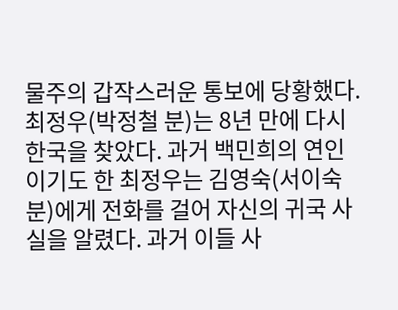물주의 갑작스러운 통보에 당황했다.
최정우(박정철 분)는 8년 만에 다시 한국을 찾았다. 과거 백민희의 연인이기도 한 최정우는 김영숙(서이숙 분)에게 전화를 걸어 자신의 귀국 사실을 알렸다. 과거 이들 사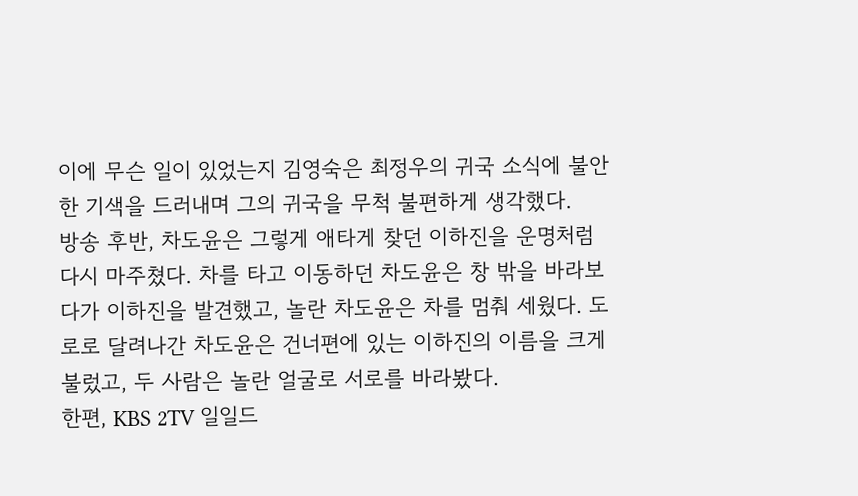이에 무슨 일이 있었는지 김영숙은 최정우의 귀국 소식에 불안한 기색을 드러내며 그의 귀국을 무척 불편하게 생각했다.
방송 후반, 차도윤은 그렇게 애타게 찾던 이하진을 운명처럼 다시 마주쳤다. 차를 타고 이동하던 차도윤은 창 밖을 바라보다가 이하진을 발견했고, 놀란 차도윤은 차를 멈춰 세웠다. 도로로 달려나간 차도윤은 건너편에 있는 이하진의 이름을 크게 불렀고, 두 사람은 놀란 얼굴로 서로를 바라봤다.
한편, KBS 2TV 일일드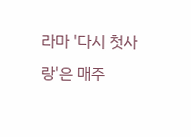라마 '다시 첫사랑'은 매주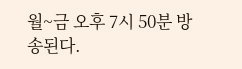월~금 오후 7시 50분 방송된다.